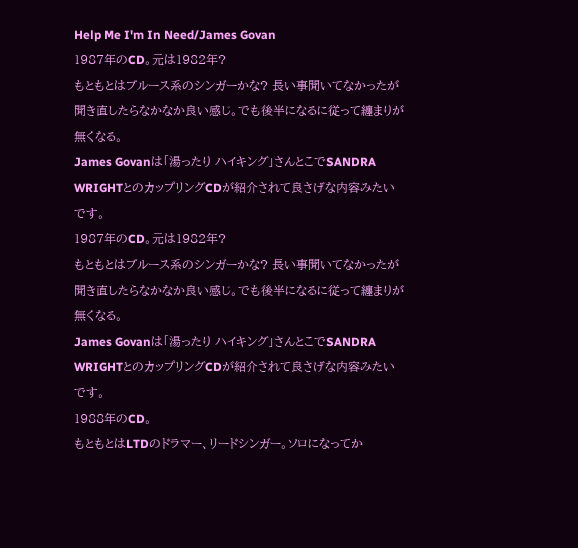Help Me I'm In Need/James Govan
1987年のCD。元は1982年?
もともとはブルース系のシンガーかな? 長い事聞いてなかったが聞き直したらなかなか良い感じ。でも後半になるに従って纏まりが無くなる。
James Govanは「湯ったり ハイキング」さんとこでSANDRA WRIGHTとのカップリングCDが紹介されて良さげな内容みたいです。
1987年のCD。元は1982年?
もともとはブルース系のシンガーかな? 長い事聞いてなかったが聞き直したらなかなか良い感じ。でも後半になるに従って纏まりが無くなる。
James Govanは「湯ったり ハイキング」さんとこでSANDRA WRIGHTとのカップリングCDが紹介されて良さげな内容みたいです。
1988年のCD。
もともとはLTDのドラマー、リードシンガー。ソロになってか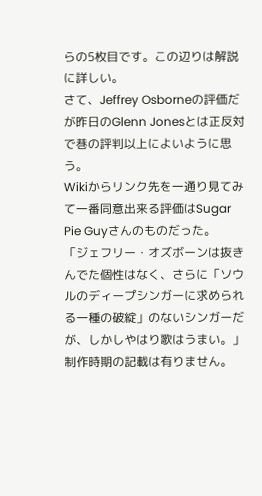らの5枚目です。この辺りは解説に詳しい。
さて、Jeffrey Osborneの評価だが昨日のGlenn Jonesとは正反対で巷の評判以上によいように思う。
Wikiからリンク先を一通り見てみて一番同意出来る評価はSugar Pie Guyさんのものだった。
「ジェフリー・オズボーンは抜きんでた個性はなく、さらに「ソウルのディープシンガーに求められる一種の破綻」のないシンガーだが、しかしやはり歌はうまい。」
制作時期の記載は有りません。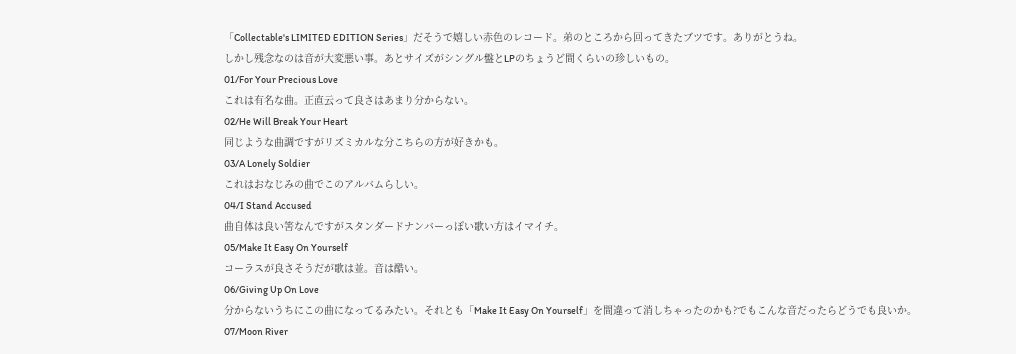「Collectable's LIMITED EDITION Series」だそうで嬉しい赤色のレコード。弟のところから回ってきたブツです。ありがとうね。
しかし残念なのは音が大変悪い事。あとサイズがシングル盤とLPのちょうど間くらいの珍しいもの。
01/For Your Precious Love
これは有名な曲。正直云って良さはあまり分からない。
02/He Will Break Your Heart
同じような曲調ですがリズミカルな分こちらの方が好きかも。
03/A Lonely Soldier
これはおなじみの曲でこのアルバムらしい。
04/I Stand Accused
曲自体は良い筈なんですがスタンダードナンバーっぽい歌い方はイマイチ。
05/Make It Easy On Yourself
コーラスが良さそうだが歌は並。音は酷い。
06/Giving Up On Love
分からないうちにこの曲になってるみたい。それとも「Make It Easy On Yourself」を間違って消しちゃったのかも?でもこんな音だったらどうでも良いか。
07/Moon River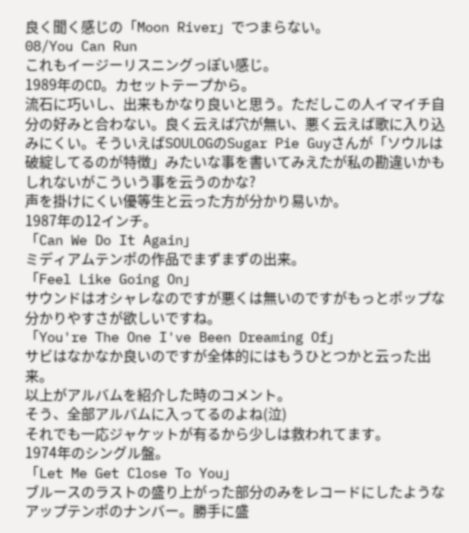良く聞く感じの「Moon River」でつまらない。
08/You Can Run
これもイージーリスニングっぽい感じ。
1989年のCD。カセットテープから。
流石に巧いし、出来もかなり良いと思う。ただしこの人イマイチ自分の好みと合わない。良く云えば穴が無い、悪く云えば歌に入り込みにくい。そういえばSOULOGのSugar Pie Guyさんが「ソウルは破綻してるのが特徴」みたいな事を書いてみえたが私の勘違いかもしれないがこういう事を云うのかな?
声を掛けにくい優等生と云った方が分かり易いか。
1987年の12インチ。
「Can We Do It Again」
ミディアムテンポの作品でまずまずの出来。
「Feel Like Going On」
サウンドはオシャレなのですが悪くは無いのですがもっとポップな分かりやすさが欲しいですね。
「You're The One I've Been Dreaming Of」
サビはなかなか良いのですが全体的にはもうひとつかと云った出来。
以上がアルバムを紹介した時のコメント。
そう、全部アルバムに入ってるのよね(泣)
それでも一応ジャケットが有るから少しは救われてます。
1974年のシングル盤。
「Let Me Get Close To You」
ブルースのラストの盛り上がった部分のみをレコードにしたようなアップテンポのナンバー。勝手に盛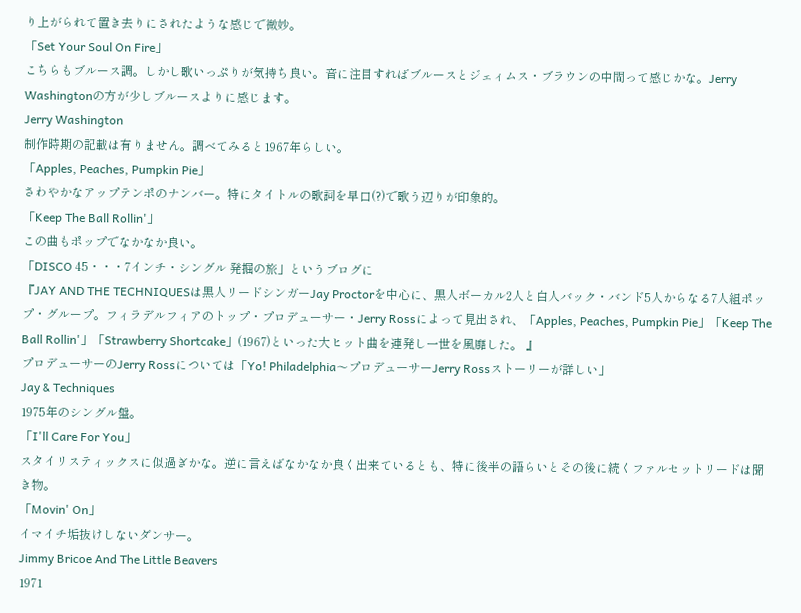り上がられて置き去りにされたような感じで微妙。
「Set Your Soul On Fire」
こちらもブルース調。しかし歌いっぷりが気持ち良い。音に注目すればブルースとジェィムス・ブラウンの中間って感じかな。Jerry Washingtonの方が少しブルースよりに感じます。
Jerry Washington
制作時期の記載は有りません。調べてみると1967年らしい。
「Apples, Peaches, Pumpkin Pie」
さわやかなアップテンポのナンバー。特にタイトルの歌詞を早口(?)で歌う辺りが印象的。
「Keep The Ball Rollin'」
この曲もポップでなかなか良い。
「DISCO 45・・・7インチ・シングル 発掘の旅」というブログに
『JAY AND THE TECHNIQUESは黒人リードシンガーJay Proctorを中心に、黒人ボーカル2人と白人バック・バンド5人からなる7人組ポップ・グループ。フィラデルフィアのトップ・プロデューサー・Jerry Rossによって見出され、「Apples, Peaches, Pumpkin Pie」「Keep The Ball Rollin'」「Strawberry Shortcake」(1967)といった大ヒット曲を連発し一世を風靡した。 』
プロデューサーのJerry Rossについては「Yo! Philadelphia〜プロデューサーJerry Rossストーリーが詳しい」
Jay & Techniques
1975年のシングル盤。
「I'll Care For You」
スタイリスティックスに似過ぎかな。逆に言えばなかなか良く出来ているとも、特に後半の語らいとその後に続くファルセットリードは聞き物。
「Movin' On」
イマイチ垢抜けしないダンサー。
Jimmy Bricoe And The Little Beavers
1971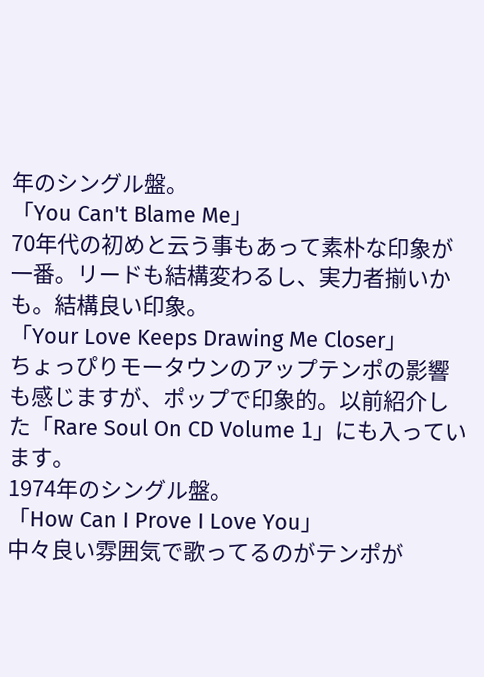年のシングル盤。
「You Can't Blame Me」
70年代の初めと云う事もあって素朴な印象が一番。リードも結構変わるし、実力者揃いかも。結構良い印象。
「Your Love Keeps Drawing Me Closer」
ちょっぴりモータウンのアップテンポの影響も感じますが、ポップで印象的。以前紹介した「Rare Soul On CD Volume 1」にも入っています。
1974年のシングル盤。
「How Can I Prove I Love You」
中々良い雰囲気で歌ってるのがテンポが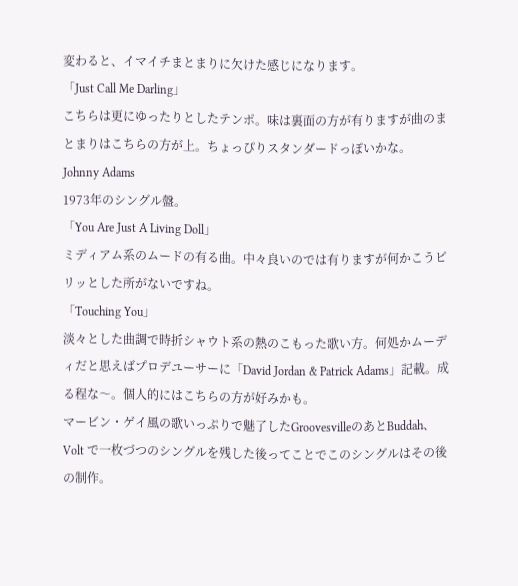変わると、イマイチまとまりに欠けた感じになります。
「Just Call Me Darling」
こちらは更にゆったりとしたテンポ。味は裏面の方が有りますが曲のまとまりはこちらの方が上。ちょっぴりスタンダードっぽいかな。
Johnny Adams
1973年のシングル盤。
「You Are Just A Living Doll」
ミディアム系のムードの有る曲。中々良いのでは有りますが何かこうピリッとした所がないですね。
「Touching You」
淡々とした曲調で時折シャウト系の熱のこもった歌い方。何処かムーディだと思えばプロデユーサーに「David Jordan & Patrick Adams」記載。成る程な〜。個人的にはこちらの方が好みかも。
マービン・ゲイ風の歌いっぷりで魅了したGroovesvilleのあとBuddah、Volt で一枚づつのシングルを残した後ってことでこのシングルはその後の制作。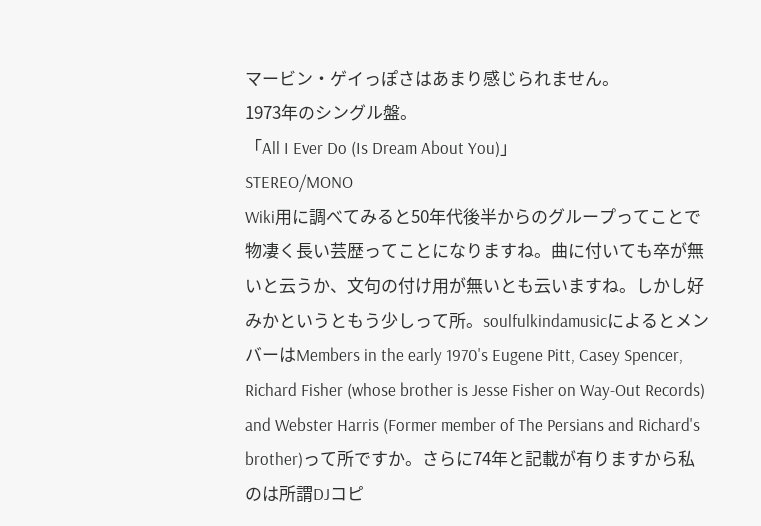マービン・ゲイっぽさはあまり感じられません。
1973年のシングル盤。
「All I Ever Do (Is Dream About You)」
STEREO/MONO
Wiki用に調べてみると50年代後半からのグループってことで物凄く長い芸歴ってことになりますね。曲に付いても卒が無いと云うか、文句の付け用が無いとも云いますね。しかし好みかというともう少しって所。soulfulkindamusicによるとメンバーはMembers in the early 1970's Eugene Pitt, Casey Spencer, Richard Fisher (whose brother is Jesse Fisher on Way-Out Records) and Webster Harris (Former member of The Persians and Richard's brother)って所ですか。さらに74年と記載が有りますから私のは所謂DJコピ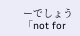ーでしょう「not for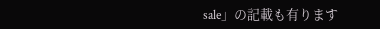sale」の記載も有ります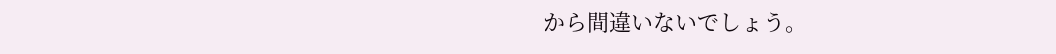から間違いないでしょう。